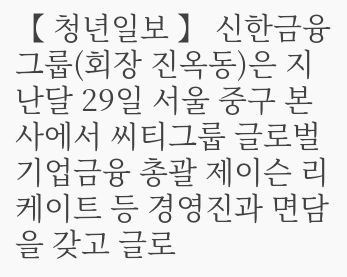【 청년일보 】 신한금융그룹(회장 진옥동)은 지난달 29일 서울 중구 본사에서 씨티그룹 글로벌 기업금융 총괄 제이슨 리케이트 등 경영진과 면담을 갖고 글로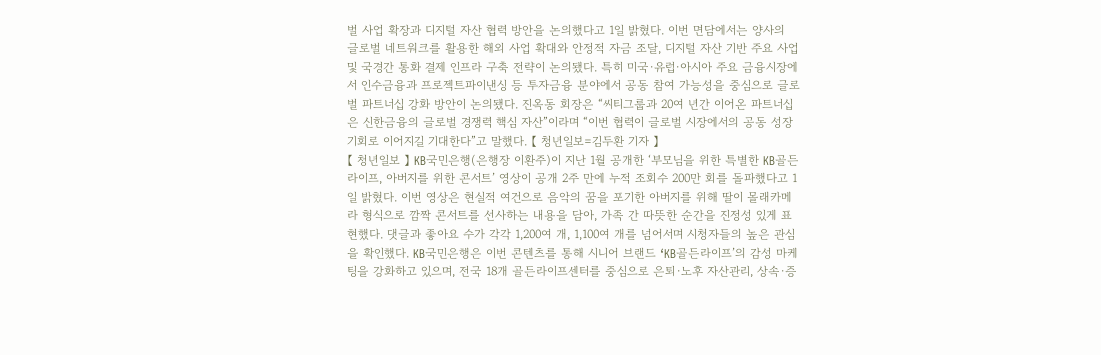벌 사업 확장과 디지털 자산 협력 방안을 논의했다고 1일 밝혔다. 이번 면담에서는 양사의 글로벌 네트워크를 활용한 해외 사업 확대와 안정적 자금 조달, 디지털 자산 기반 주요 사업 및 국경간 통화 결제 인프라 구축 전략이 논의됐다. 특히 미국·유럽·아시아 주요 금융시장에서 인수금융과 프로젝트파이낸싱 등 투자금융 분야에서 공동 참여 가능성을 중심으로 글로벌 파트너십 강화 방안이 논의됐다. 진옥동 회장은 “씨티그룹과 20여 년간 이어온 파트너십은 신한금융의 글로벌 경쟁력 핵심 자산”이라며 “이번 협력이 글로벌 시장에서의 공동 성장 기회로 이어지길 기대한다”고 말했다. 【 청년일보=김두환 기자 】
【 청년일보 】 KB국민은행(은행장 이환주)이 지난 1월 공개한 ‘부모님을 위한 특별한 KB골든라이프, 아버지를 위한 콘서트’ 영상이 공개 2주 만에 누적 조회수 200만 회를 돌파했다고 1일 밝혔다. 이번 영상은 현실적 여건으로 음악의 꿈을 포기한 아버지를 위해 딸이 몰래카메라 형식으로 깜짝 콘서트를 선사하는 내용을 담아, 가족 간 따뜻한 순간을 진정성 있게 표현했다. 댓글과 좋아요 수가 각각 1,200여 개, 1,100여 개를 넘어서며 시청자들의 높은 관심을 확인했다. KB국민은행은 이번 콘텐츠를 통해 시니어 브랜드 ‘KB골든라이프’의 감성 마케팅을 강화하고 있으며, 전국 18개 골든라이프센터를 중심으로 은퇴·노후 자산관리, 상속·증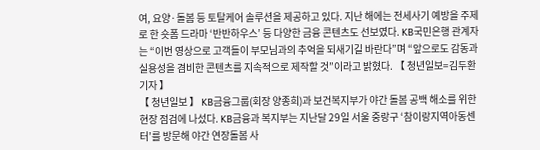여, 요양·돌봄 등 토탈케어 솔루션을 제공하고 있다. 지난 해에는 전세사기 예방을 주제로 한 숏폼 드라마 ‘반반하우스’ 등 다양한 금융 콘텐츠도 선보였다. KB국민은행 관계자는 “이번 영상으로 고객들이 부모님과의 추억을 되새기길 바란다”며 “앞으로도 감동과 실용성을 겸비한 콘텐츠를 지속적으로 제작할 것”이라고 밝혔다. 【 청년일보=김두환 기자 】
【 청년일보 】 KB금융그룹(회장 양종희)과 보건복지부가 야간 돌봄 공백 해소를 위한 현장 점검에 나섰다. KB금융과 복지부는 지난달 29일 서울 중랑구 ‘참이랑지역아동센터’를 방문해 야간 연장돌봄 사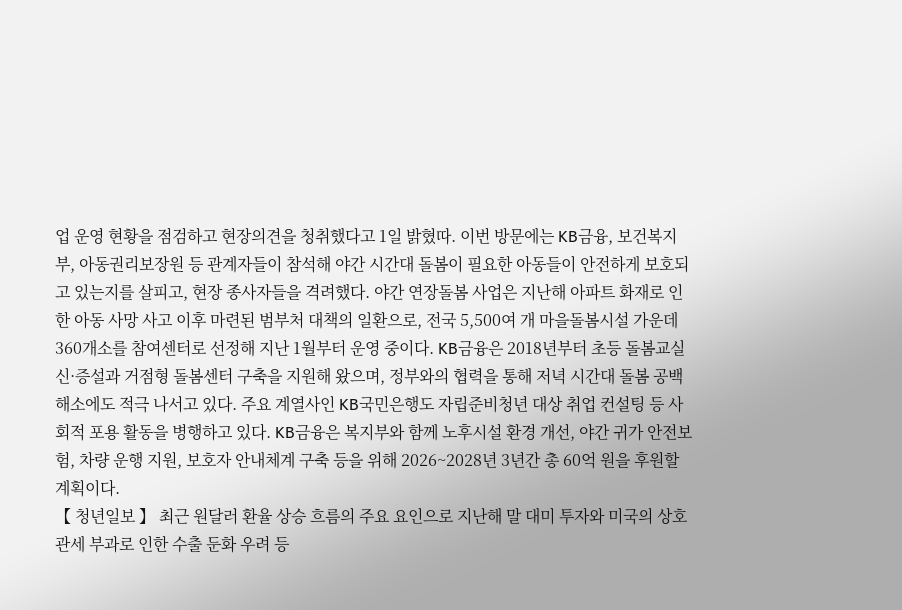업 운영 현황을 점검하고 현장의견을 청취했다고 1일 밝혔따. 이번 방문에는 KB금융, 보건복지부, 아동권리보장원 등 관계자들이 참석해 야간 시간대 돌봄이 필요한 아동들이 안전하게 보호되고 있는지를 살피고, 현장 종사자들을 격려했다. 야간 연장돌봄 사업은 지난해 아파트 화재로 인한 아동 사망 사고 이후 마련된 범부처 대책의 일환으로, 전국 5,500여 개 마을돌봄시설 가운데 360개소를 참여센터로 선정해 지난 1월부터 운영 중이다. KB금융은 2018년부터 초등 돌봄교실 신·증설과 거점형 돌봄센터 구축을 지원해 왔으며, 정부와의 협력을 통해 저녁 시간대 돌봄 공백 해소에도 적극 나서고 있다. 주요 계열사인 KB국민은행도 자립준비청년 대상 취업 컨설팅 등 사회적 포용 활동을 병행하고 있다. KB금융은 복지부와 함께 노후시설 환경 개선, 야간 귀가 안전보험, 차량 운행 지원, 보호자 안내체계 구축 등을 위해 2026~2028년 3년간 총 60억 원을 후원할 계획이다.
【 청년일보 】 최근 원달러 환율 상승 흐름의 주요 요인으로 지난해 말 대미 투자와 미국의 상호 관세 부과로 인한 수출 둔화 우려 등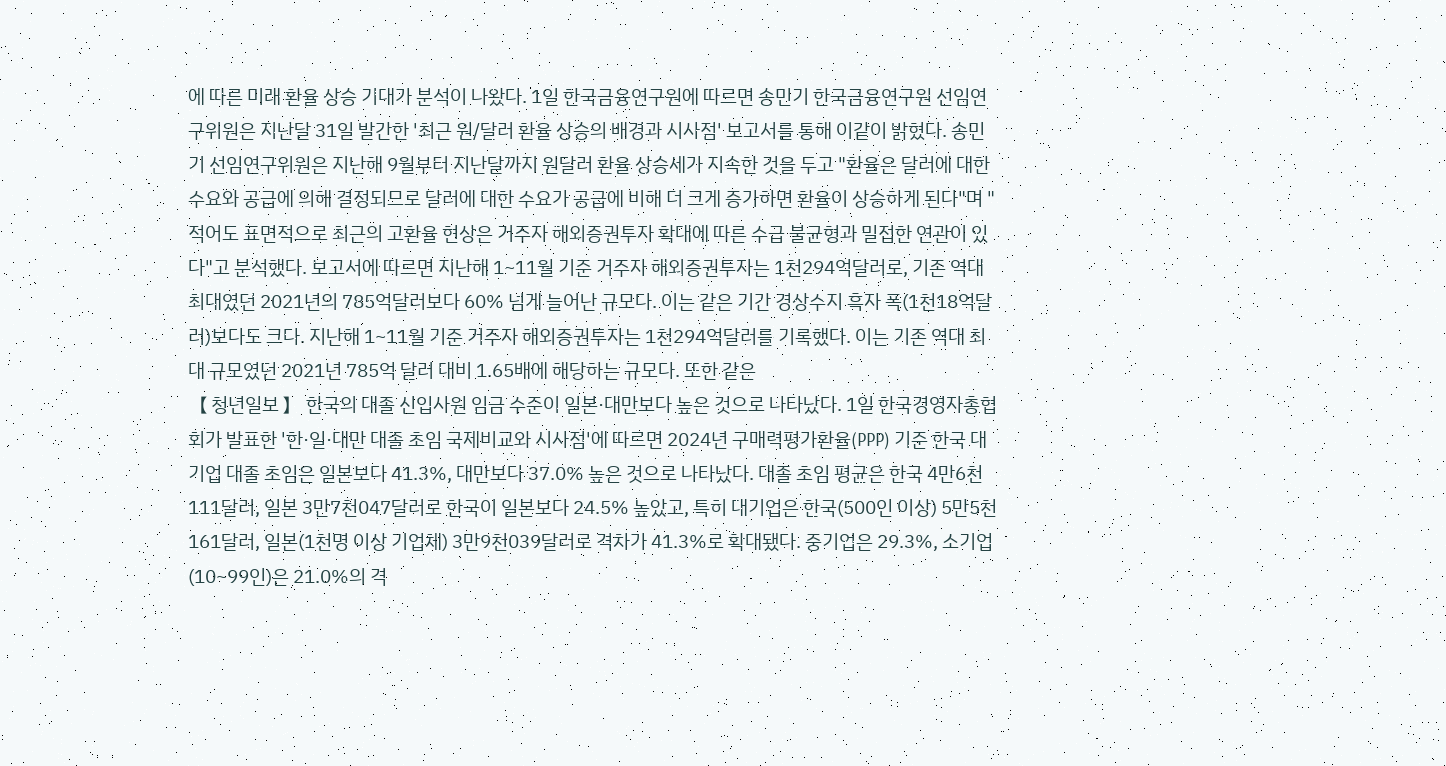에 따른 미래 환율 상승 기대가 분석이 나왔다. 1일 한국금융연구원에 따르면 송민기 한국금융연구원 선임연구위원은 지난달 31일 발간한 '최근 원/달러 환율 상승의 배경과 시사점' 보고서를 통해 이같이 밝혔다. 송민기 선임연구위원은 지난해 9월부터 지난달까지 원달러 환율 상승세가 지속한 것을 두고 "환율은 달러에 대한 수요와 공급에 의해 결정되므로 달러에 대한 수요가 공급에 비해 더 크게 증가하면 환율이 상승하게 된다"며 "적어도 표면적으로 최근의 고환율 현상은 거주자 해외증권투자 확대에 따른 수급 불균형과 밀접한 연관이 있다"고 분석했다. 보고서에 따르면 지난해 1~11월 기준 거주자 해외증권투자는 1천294억달러로, 기존 역대 최대였던 2021년의 785억달러보다 60% 넘게 늘어난 규모다. 이는 같은 기간 경상수지 흑자 폭(1천18억달러)보다도 크다. 지난해 1~11월 기준 거주자 해외증권투자는 1천294억달러를 기록했다. 이는 기존 역대 최대 규모였던 2021년 785억 달러 대비 1.65배에 해당하는 규모다. 또한 같은
【 청년일보 】 한국의 대졸 신입사원 임금 수준이 일본·대만보다 높은 것으로 나타났다. 1일 한국경영자총협회가 발표한 '한·일·대만 대졸 초임 국제비교와 시사점'에 따르면 2024년 구매력평가환율(PPP) 기준 한국 대기업 대졸 초임은 일본보다 41.3%, 대만보다 37.0% 높은 것으로 나타났다. 대졸 초임 평균은 한국 4만6천111달러, 일본 3만7천047달러로 한국이 일본보다 24.5% 높았고, 특히 대기업은 한국(500인 이상) 5만5천161달러, 일본(1천명 이상 기업체) 3만9천039달러로 격차가 41.3%로 확대됐다. 중기업은 29.3%, 소기업(10~99인)은 21.0%의 격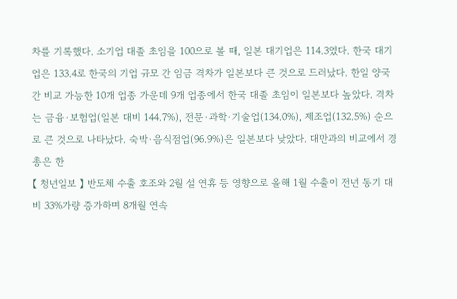차를 기록했다. 소기업 대졸 초임을 100으로 볼 때, 일본 대기업은 114.3였다. 한국 대기업은 133.4로 한국의 기업 규모 간 임금 격차가 일본보다 큰 것으로 드러났다. 한일 양국 간 비교 가능한 10개 업종 가운데 9개 업종에서 한국 대졸 초임이 일본보다 높았다. 격차는 금융·보험업(일본 대비 144.7%), 전문·과학·기술업(134.0%), 제조업(132.5%) 순으로 큰 것으로 나타났다. 숙박·음식점업(96.9%)은 일본보다 낮았다. 대만과의 비교에서 경총은 한
【 청년일보 】 반도체 수출 호조와 2월 설 연휴 등 영향으로 올해 1월 수출이 전년 동기 대비 33%가량 증가하며 8개월 연속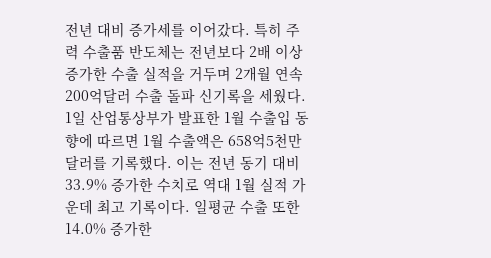전년 대비 증가세를 이어갔다. 특히 주력 수출품 반도체는 전년보다 2배 이상 증가한 수출 실적을 거두며 2개월 연속 200억달러 수출 돌파 신기록을 세웠다. 1일 산업통상부가 발표한 1월 수출입 동향에 따르면 1월 수출액은 658억5천만달러를 기록했다. 이는 전년 동기 대비 33.9% 증가한 수치로 역대 1월 실적 가운데 최고 기록이다. 일평균 수출 또한 14.0% 증가한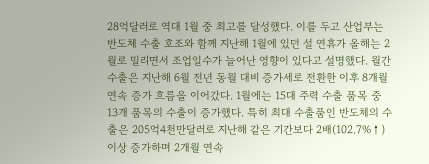28억달러로 역대 1월 중 최고를 달성했다. 이를 두고 산업부는 반도체 수출 호조와 함께 지난해 1월에 있던 설 연휴가 올해는 2월로 밀리면서 조업일수가 늘어난 영향이 있다고 설명했다. 월간 수출은 지난해 6월 전년 동월 대비 증가세로 전환한 이후 8개월 연속 증가 흐름을 이어갔다. 1월에는 15대 주력 수출 품목 중 13개 품목의 수출이 증가했다. 특히 최대 수출품인 반도체의 수출은 205억4천만달러로 지난해 같은 기간보다 2배(102.7%↑) 이상 증가하며 2개월 연속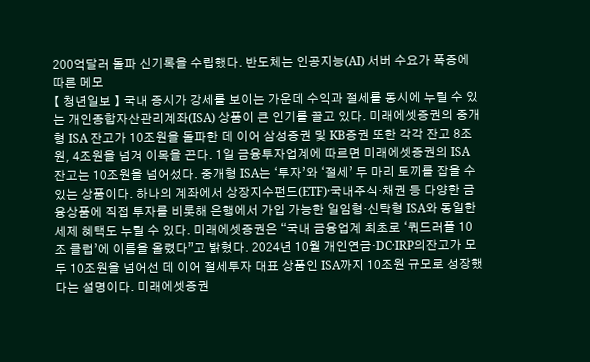200억달러 돌파 신기록을 수립했다. 반도체는 인공지능(AI) 서버 수요가 폭증에 따른 메모
【 청년일보 】 국내 증시가 강세를 보이는 가운데 수익과 절세를 동시에 누릴 수 있는 개인종합자산관리계좌(ISA) 상품이 큰 인기를 끌고 있다. 미래에셋증권의 중개형 ISA 잔고가 10조원을 돌파한 데 이어 삼성증권 및 KB증권 또한 각각 잔고 8조원, 4조원을 넘겨 이목을 끈다. 1일 금융투자업계에 따르면 미래에셋증권의 ISA 잔고는 10조원을 넘어섰다. 중개형 ISA는 ‘투자’와 ‘절세’ 두 마리 토끼를 잡을 수 있는 상품이다. 하나의 계좌에서 상장지수펀드(ETF)·국내주식·채권 등 다양한 금융상품에 직접 투자를 비롯해 은행에서 가입 가능한 일임형·신탁형 ISA와 동일한 세제 혜택도 누릴 수 있다. 미래에셋증권은 “국내 금융업계 최초로 ‘쿼드러플 10조 클럽’에 이름을 올렸다”고 밝혔다. 2024년 10월 개인연금·DC·IRP의잔고가 모두 10조원을 넘어선 데 이어 절세투자 대표 상품인 ISA까지 10조원 규모로 성장했다는 설명이다. 미래에셋증권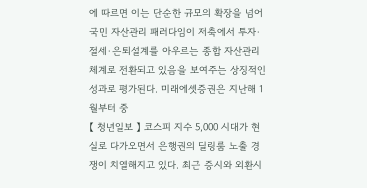에 따르면 이는 단순한 규모의 확장을 넘어 국민 자산관리 패러다임이 저축에서 투자·절세·은퇴설계를 아우르는 종합 자산관리 체계로 전환되고 있음을 보여주는 상징적인 성과로 평가된다. 미래에셋증권은 지난해 1월부터 중
【 청년일보 】 코스피 지수 5,000 시대가 현실로 다가오면서 은행권의 딜링룸 노출 경쟁이 치열해지고 있다. 최근 증시와 외환시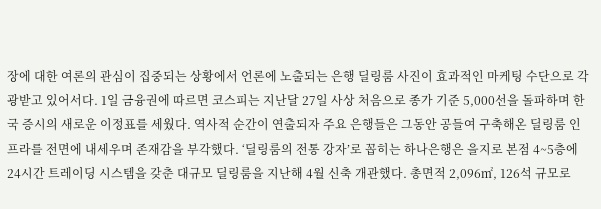장에 대한 여론의 관심이 집중되는 상황에서 언론에 노출되는 은행 딜링룸 사진이 효과적인 마케팅 수단으로 각광받고 있어서다. 1일 금융권에 따르면 코스피는 지난달 27일 사상 처음으로 종가 기준 5,000선을 돌파하며 한국 증시의 새로운 이정표를 세웠다. 역사적 순간이 연출되자 주요 은행들은 그동안 공들여 구축해온 딜링룸 인프라를 전면에 내세우며 존재감을 부각했다. ‘딜링룸의 전통 강자’로 꼽히는 하나은행은 을지로 본점 4~5층에 24시간 트레이딩 시스템을 갖춘 대규모 딜링룸을 지난해 4월 신축 개관했다. 총면적 2,096㎡, 126석 규모로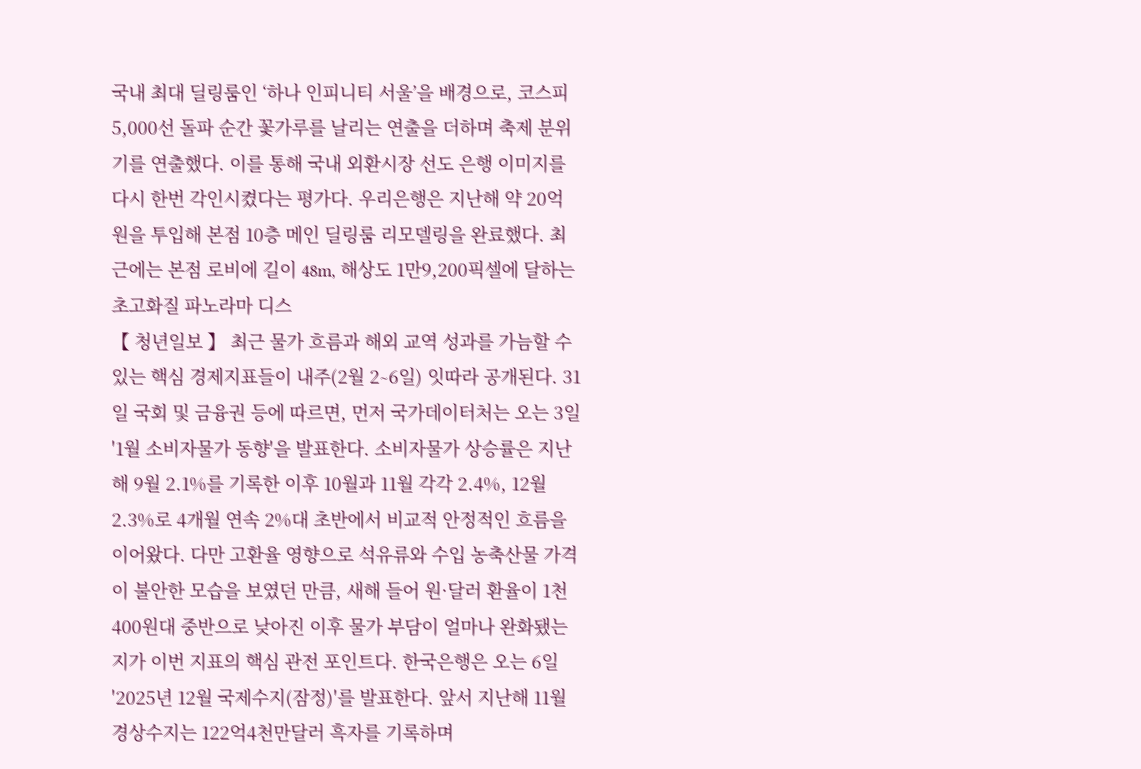국내 최대 딜링룸인 ‘하나 인피니티 서울’을 배경으로, 코스피 5,000선 돌파 순간 꽃가루를 날리는 연출을 더하며 축제 분위기를 연출했다. 이를 통해 국내 외환시장 선도 은행 이미지를 다시 한번 각인시켰다는 평가다. 우리은행은 지난해 약 20억 원을 투입해 본점 10층 메인 딜링룸 리모델링을 완료했다. 최근에는 본점 로비에 길이 48m, 해상도 1만9,200픽셀에 달하는 초고화질 파노라마 디스
【 청년일보 】 최근 물가 흐름과 해외 교역 성과를 가늠할 수 있는 핵심 경제지표들이 내주(2월 2∼6일) 잇따라 공개된다. 31일 국회 및 금융권 등에 따르면, 먼저 국가데이터처는 오는 3일 '1월 소비자물가 동향'을 발표한다. 소비자물가 상승률은 지난해 9월 2.1%를 기록한 이후 10월과 11월 각각 2.4%, 12월 2.3%로 4개월 연속 2%대 초반에서 비교적 안정적인 흐름을 이어왔다. 다만 고환율 영향으로 석유류와 수입 농축산물 가격이 불안한 모습을 보였던 만큼, 새해 들어 원·달러 환율이 1천400원대 중반으로 낮아진 이후 물가 부담이 얼마나 완화됐는지가 이번 지표의 핵심 관전 포인트다. 한국은행은 오는 6일 '2025년 12월 국제수지(잠정)'를 발표한다. 앞서 지난해 11월 경상수지는 122억4천만달러 흑자를 기록하며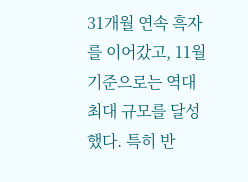31개월 연속 흑자를 이어갔고, 11월 기준으로는 역대 최대 규모를 달성했다. 특히 반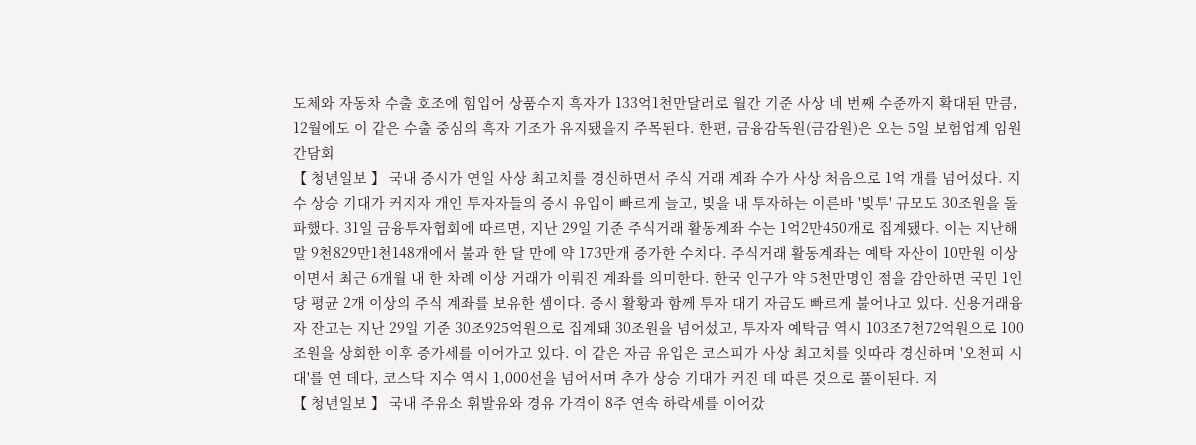도체와 자동차 수출 호조에 힘입어 상품수지 흑자가 133억1천만달러로 월간 기준 사상 네 번째 수준까지 확대된 만큼, 12월에도 이 같은 수출 중심의 흑자 기조가 유지됐을지 주목된다. 한편, 금융감독원(금감원)은 오는 5일 보험업계 임원 간담회
【 청년일보 】 국내 증시가 연일 사상 최고치를 경신하면서 주식 거래 계좌 수가 사상 처음으로 1억 개를 넘어섰다. 지수 상승 기대가 커지자 개인 투자자들의 증시 유입이 빠르게 늘고, 빚을 내 투자하는 이른바 '빚투' 규모도 30조원을 돌파했다. 31일 금융투자협회에 따르면, 지난 29일 기준 주식거래 활동계좌 수는 1억2만450개로 집계됐다. 이는 지난해 말 9천829만1천148개에서 불과 한 달 만에 약 173만개 증가한 수치다. 주식거래 활동계좌는 예탁 자산이 10만원 이상이면서 최근 6개월 내 한 차례 이상 거래가 이뤄진 계좌를 의미한다. 한국 인구가 약 5천만명인 점을 감안하면 국민 1인당 평균 2개 이상의 주식 계좌를 보유한 셈이다. 증시 활황과 함께 투자 대기 자금도 빠르게 불어나고 있다. 신용거래융자 잔고는 지난 29일 기준 30조925억원으로 집계돼 30조원을 넘어섰고, 투자자 예탁금 역시 103조7천72억원으로 100조원을 상회한 이후 증가세를 이어가고 있다. 이 같은 자금 유입은 코스피가 사상 최고치를 잇따라 경신하며 '오천피 시대'를 연 데다, 코스닥 지수 역시 1,000선을 넘어서며 추가 상승 기대가 커진 데 따른 것으로 풀이된다. 지
【 청년일보 】 국내 주유소 휘발유와 경유 가격이 8주 연속 하락세를 이어갔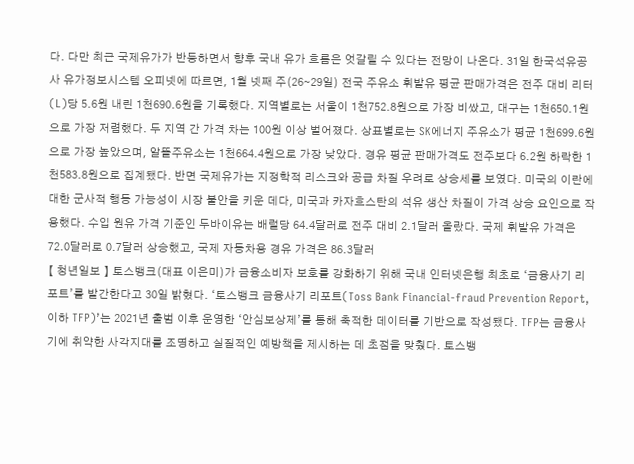다. 다만 최근 국제유가가 반등하면서 향후 국내 유가 흐름은 엇갈릴 수 있다는 전망이 나온다. 31일 한국석유공사 유가정보시스템 오피넷에 따르면, 1월 넷째 주(26∼29일) 전국 주유소 휘발유 평균 판매가격은 전주 대비 리터(L)당 5.6원 내린 1천690.6원을 기록했다. 지역별로는 서울이 1천752.8원으로 가장 비쌌고, 대구는 1천650.1원으로 가장 저렴했다. 두 지역 간 가격 차는 100원 이상 벌어졌다. 상표별로는 SK에너지 주유소가 평균 1천699.6원으로 가장 높았으며, 알뜰주유소는 1천664.4원으로 가장 낮았다. 경유 평균 판매가격도 전주보다 6.2원 하락한 1천583.8원으로 집계됐다. 반면 국제유가는 지정학적 리스크와 공급 차질 우려로 상승세를 보였다. 미국의 이란에 대한 군사적 행동 가능성이 시장 불안을 키운 데다, 미국과 카자흐스탄의 석유 생산 차질이 가격 상승 요인으로 작용했다. 수입 원유 가격 기준인 두바이유는 배럴당 64.4달러로 전주 대비 2.1달러 올랐다. 국제 휘발유 가격은 72.0달러로 0.7달러 상승했고, 국제 자동차용 경유 가격은 86.3달러
【 청년일보 】 토스뱅크(대표 이은미)가 금융소비자 보호를 강화하기 위해 국내 인터넷은행 최초로 ‘금융사기 리포트’를 발간한다고 30일 밝혔다. ‘토스뱅크 금융사기 리포트(Toss Bank Financial-fraud Prevention Report, 이하 TFP)’는 2021년 출범 이후 운영한 ‘안심보상제’를 통해 축적한 데이터를 기반으로 작성됐다. TFP는 금융사기에 취약한 사각지대를 조명하고 실질적인 예방책을 제시하는 데 초점을 맞췄다. 토스뱅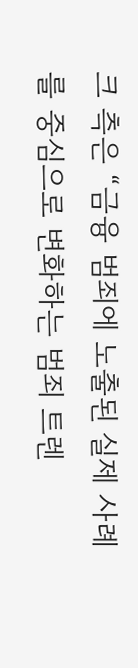크 측은 “금융 범죄에 노출된 실제 사례를 중심으로 변화하는 범죄 트렌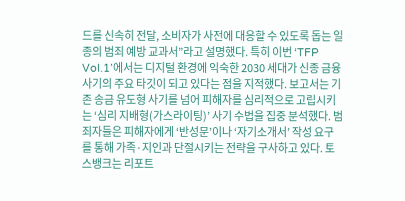드를 신속히 전달, 소비자가 사전에 대응할 수 있도록 돕는 일종의 범죄 예방 교과서”라고 설명했다. 특히 이번 ‘TFP Vol.1’에서는 디지털 환경에 익숙한 2030 세대가 신종 금융사기의 주요 타깃이 되고 있다는 점을 지적했다. 보고서는 기존 송금 유도형 사기를 넘어 피해자를 심리적으로 고립시키는 ‘심리 지배형(가스라이팅)’ 사기 수법을 집중 분석했다. 범죄자들은 피해자에게 ‘반성문’이나 ‘자기소개서’ 작성 요구를 통해 가족·지인과 단절시키는 전략을 구사하고 있다. 토스뱅크는 리포트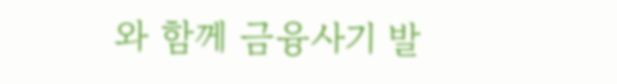와 함께 금융사기 발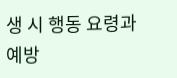생 시 행동 요령과 예방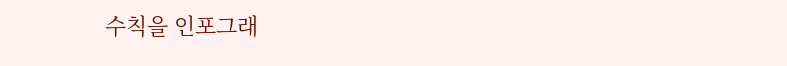수칙을 인포그래